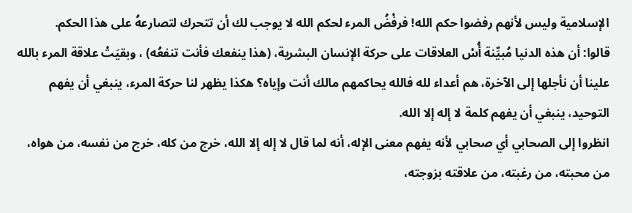الإسلامية وليس لأنهم رفضوا حكم الله! فرفْضُ المرء لحكم الله لا يوجب لك أن تتحرك لتصارعهُ على هذا الحكم.
قالوا: أن هذه الدنيا مُبيِّنة أُسْ العلاقات على حركة الإنسان البشرية، (هذا ينفعك فأنت تنفعُه) ، وبقيَتْ علاقة المرء بالله علينا أن نأجلها إلى الآخرة، هم أعداء لله فالله يحاكمهم مالك أنت وإياه؟ هكذا يظهر لنا حركة المرء، ينبغي أن يفهم التوحيد، ينبغي أن يفهم كلمة لا إله إلا الله.
انظروا إلى الصحابي أي صحابي لأنه يفهم معنى الإله، أنه لما قال لا إله إلا الله، خرج من كله، خرج من نفسه، من هواه، من محبته، من رغبته، من علاقته بزوجته،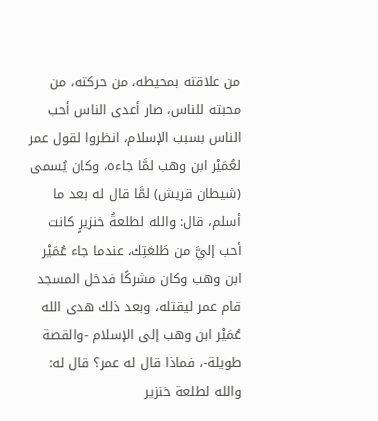من علاقته بمحيطه، من حركته، من محبته للناس، صار أعدى الناس أحب الناس بسبب الإسلام، انظروا لقول عمر لعُمَيْر ابن وهب لمَّا جاءه، وكان يُسمى (شيطان قريش) لمَّا قال له بعد ما أسلم، قال: والله لطلعةُ خنزيرٍ كانت أحب إليَّ من طَلعَتِك، عندما جاء عُمَيْر ابن وهب وكان مشركًا فدخل المسجد قام عمر ليقتله، وبعد ذلك هدى الله عُمَيْر ابن وهب إلى الإسلام -والقصة طويلة-، فماذا قال له عمر؟ قال له: والله لطلعة خنزير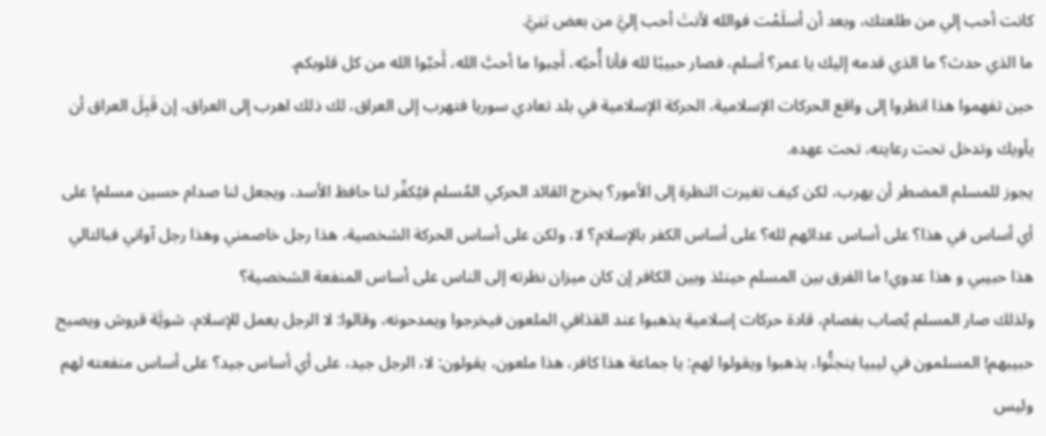كانت أحب إلي من طلعتك، وبعد أن أسلَمْت فوالله لأنتَ أحب إليَّ من بعض بَنِيَّ.
ما الذي حدث؟ ما الذي قدمه إليك يا عمر؟ أسلم، فصار حبيبًا لله فأنا أُحبِّه، أَحِبوا ما أحبَّ الله، أَحبِّوا الله من كل قلوبكم.
حين تفهموا هذا انظروا إلى واقع الحركات الإسلامية، الحركة الإسلامية في بلد تعادي سوريا فتهرب إلى العراق، لك ذلك اهرب إلى العراق، إن قَبِلَ العراق أن يأويك وتدخل تحت رعايته، تحت عهده.
يجوز للمسلم المضطر أن يهرب، لكن كيف تغيرت النظرة إلى الأمور؟ يخرج القائد الحركي المُسلم فيُكفِّر لنا حافظ الأسد، ويجعل لنا صدام حسين مسلم! على أي أساس في هذا؟ على أساس عدائهم لله؟ على أساس الكفر بالإسلام؟ لا، ولكن على أساس الحركة الشخصية، هذا رجل خاصمني وهذا رجل آواني فبالتالي هذا حبيبي و هذا عدوي! ما الفرق بين المسلم حينئذ وبين الكافر إن كان ميزان نظرته إلى الناس على أساس المنفعة الشخصية؟
ولذلك صار المسلم يُصاب بفصام، قادة حركات إسلامية يذهبوا عند القذافي الملعون فيخرجوا ويمدحونه، وقالوا: لا الرجل يعمل للإسلام، شويَّة قروش ويصبح حبيبهم! المسلمون في ليبيا ينجنُّوا، يذهبوا ويقولوا لهم: يا جماعة هذا كافر، هذا ملعون، يقولون: لا، الرجل جيد، على أي أساس جيد؟ على أساس منفعته لهم وليس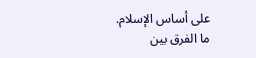على أساس الإسلام.
ما الفرق بين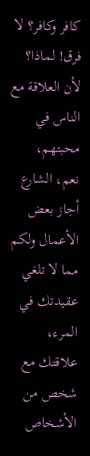كافر وكافر؟ لا فرق! لماذا؟ لأن العلاقة مع الناس في محبتهم، نعم، الشارع أجاز بعض الأعمال ولكم مما لا تلغي عقيدتك في المرء، علاقتك مع شخص من الأشخاص